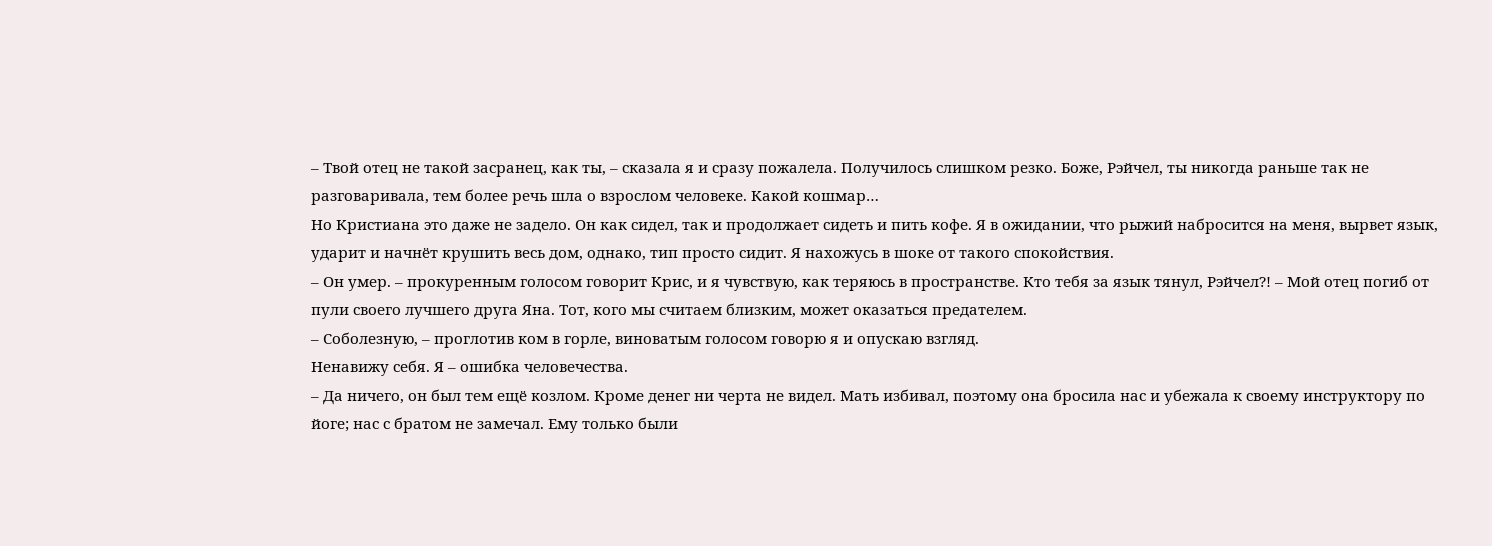– Твой отец не такой засранец, как ты, – сказала я и сразу пожалела. Получилось слишком резко. Боже, Рэйчел, ты никогда раньше так не разговаривала, тем более речь шла о взрослом человеке. Какой кошмар…
Но Кристиана это даже не задело. Он как сидел, так и продолжает сидеть и пить кофе. Я в ожидании, что рыжий набросится на меня, вырвет язык, ударит и начнёт крушить весь дом, однако, тип просто сидит. Я нахожусь в шоке от такого спокойствия.
– Он умер. – прокуренным голосом говорит Крис, и я чувствую, как теряюсь в пространстве. Кто тебя за язык тянул, Рэйчел?! – Мой отец погиб от пули своего лучшего друга Яна. Тот, кого мы считаем близким, может оказаться предателем.
– Соболезную, – проглотив ком в горле, виноватым голосом говорю я и опускаю взгляд.
Ненавижу себя. Я – ошибка человечества.
– Да ничего, он был тем ещё козлом. Кроме денег ни черта не видел. Мать избивал, поэтому она бросила нас и убежала к своему инструктору по йоге; нас с братом не замечал. Ему только были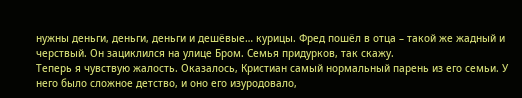нужны деньги, деньги, деньги и дешёвые… курицы. Фред пошёл в отца – такой же жадный и черствый. Он зациклился на улице Бром. Семья придурков, так скажу.
Теперь я чувствую жалость. Оказалось, Кристиан самый нормальный парень из его семьи. У него было сложное детство, и оно его изуродовало,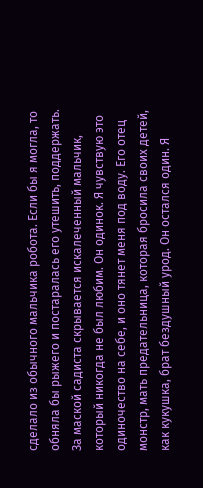сделало из обычного мальчика робота. Если бы я могла, то обняла бы рыжего и постаралась его утешить, поддержать. За маской садиста скрывается искалеченный мальчик, который никогда не был любим. Он одинок. Я чувствую это одиночество на себе, и оно тянет меня под воду. Его отец монстр, мать предательница, которая бросила своих детей, как кукушка, брат бездушный урод. Он остался один. Я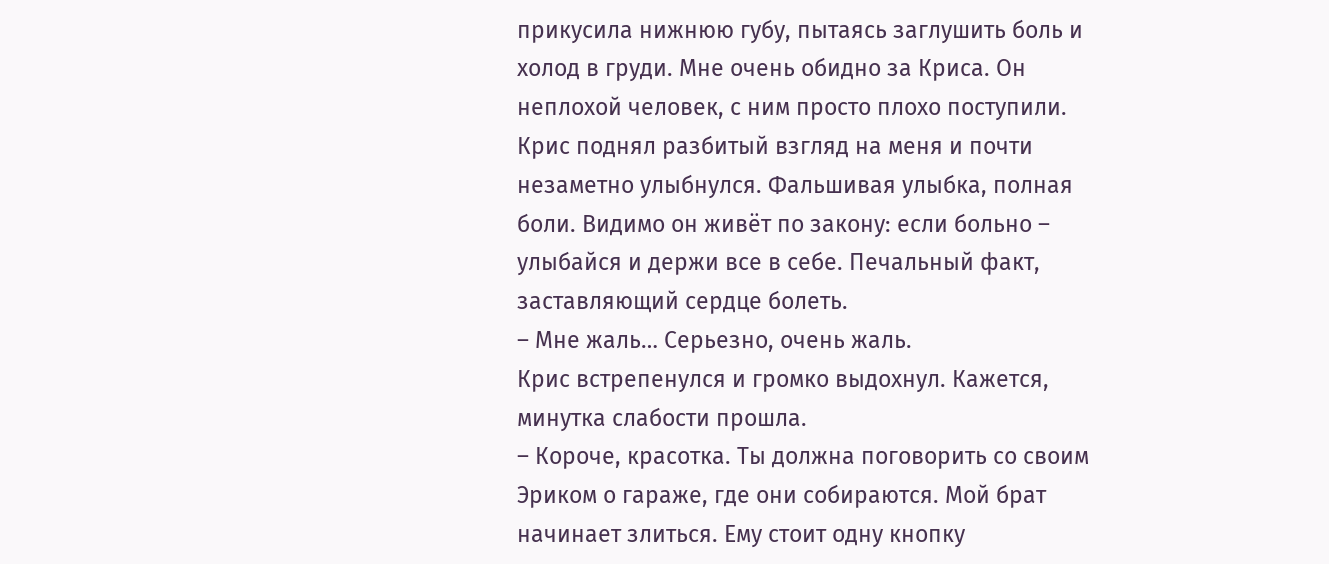прикусила нижнюю губу, пытаясь заглушить боль и холод в груди. Мне очень обидно за Криса. Он неплохой человек, с ним просто плохо поступили.
Крис поднял разбитый взгляд на меня и почти незаметно улыбнулся. Фальшивая улыбка, полная боли. Видимо он живёт по закону: если больно – улыбайся и держи все в себе. Печальный факт, заставляющий сердце болеть.
– Мне жаль… Серьезно, очень жаль.
Крис встрепенулся и громко выдохнул. Кажется, минутка слабости прошла.
– Короче, красотка. Ты должна поговорить со своим Эриком о гараже, где они собираются. Мой брат начинает злиться. Ему стоит одну кнопку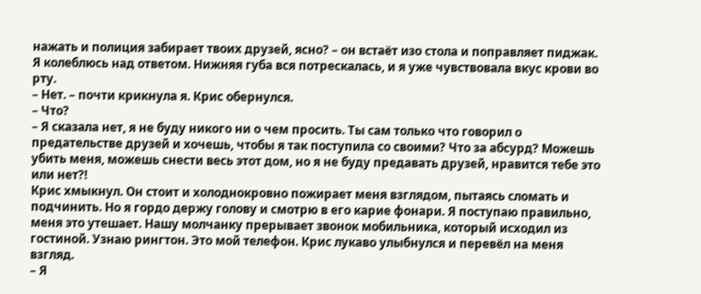нажать и полиция забирает твоих друзей, ясно? – он встаёт изо стола и поправляет пиджак.
Я колеблюсь над ответом. Нижняя губа вся потрескалась, и я уже чувствовала вкус крови во рту.
– Нет. – почти крикнула я. Крис обернулся.
– Что?
– Я сказала нет, я не буду никого ни о чем просить. Ты сам только что говорил о предательстве друзей и хочешь, чтобы я так поступила со своими? Что за абсурд? Можешь убить меня, можешь снести весь этот дом, но я не буду предавать друзей, нравится тебе это или нет?!
Крис хмыкнул. Он стоит и холоднокровно пожирает меня взглядом, пытаясь сломать и подчинить. Но я гордо держу голову и смотрю в его карие фонари. Я поступаю правильно, меня это утешает. Нашу молчанку прерывает звонок мобильника, который исходил из гостиной. Узнаю рингтон. Это мой телефон. Крис лукаво улыбнулся и перевёл на меня взгляд.
– Я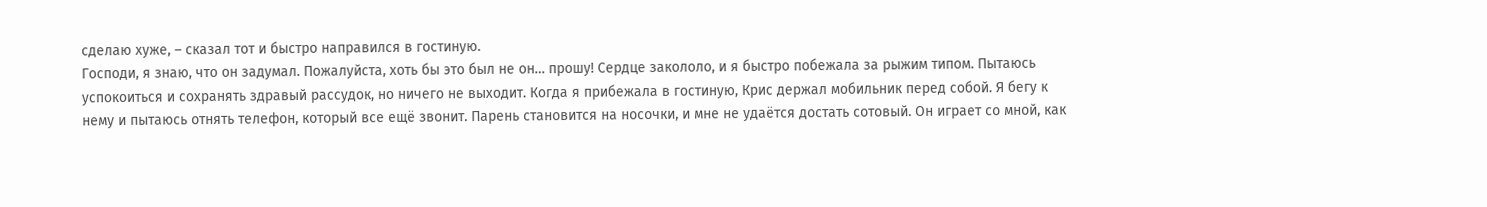сделаю хуже, – сказал тот и быстро направился в гостиную.
Господи, я знаю, что он задумал. Пожалуйста, хоть бы это был не он… прошу! Сердце закололо, и я быстро побежала за рыжим типом. Пытаюсь успокоиться и сохранять здравый рассудок, но ничего не выходит. Когда я прибежала в гостиную, Крис держал мобильник перед собой. Я бегу к нему и пытаюсь отнять телефон, который все ещё звонит. Парень становится на носочки, и мне не удаётся достать сотовый. Он играет со мной, как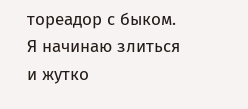тореадор с быком. Я начинаю злиться и жутко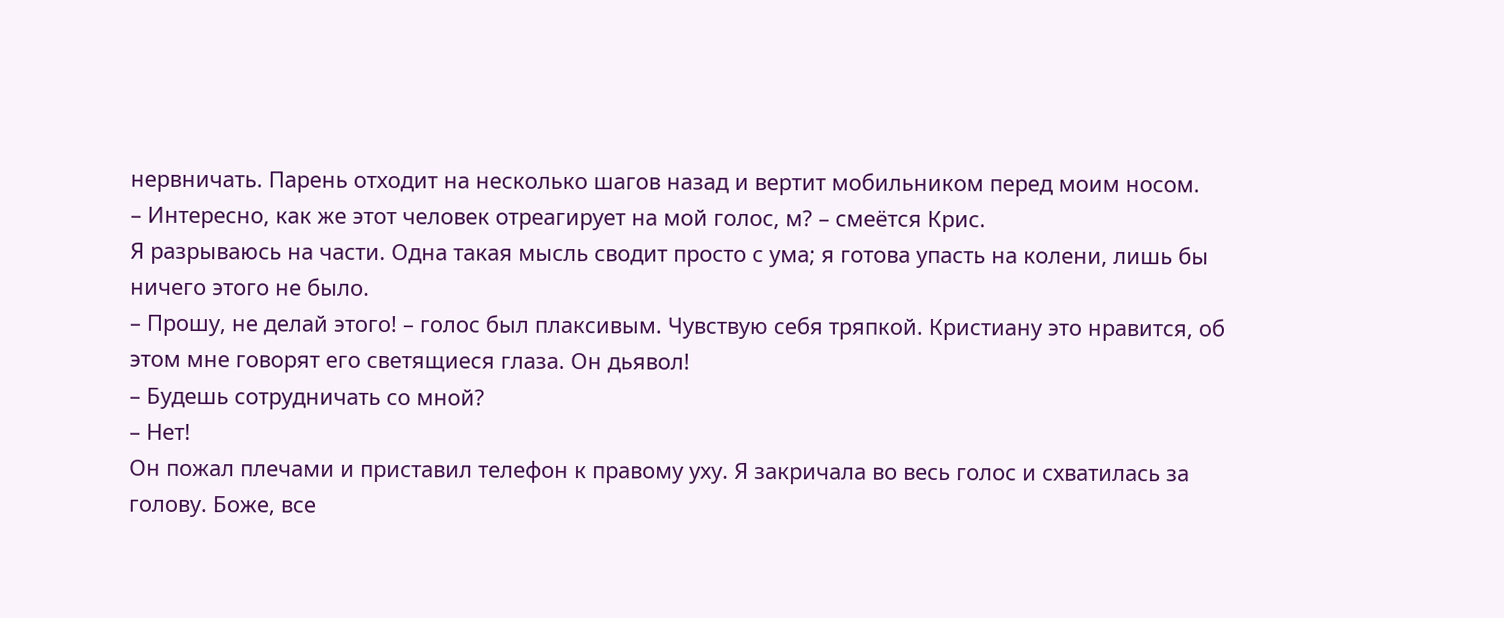нервничать. Парень отходит на несколько шагов назад и вертит мобильником перед моим носом.
– Интересно, как же этот человек отреагирует на мой голос, м? – смеётся Крис.
Я разрываюсь на части. Одна такая мысль сводит просто с ума; я готова упасть на колени, лишь бы ничего этого не было.
– Прошу, не делай этого! – голос был плаксивым. Чувствую себя тряпкой. Кристиану это нравится, об этом мне говорят его светящиеся глаза. Он дьявол!
– Будешь сотрудничать со мной?
– Нет!
Он пожал плечами и приставил телефон к правому уху. Я закричала во весь голос и схватилась за голову. Боже, все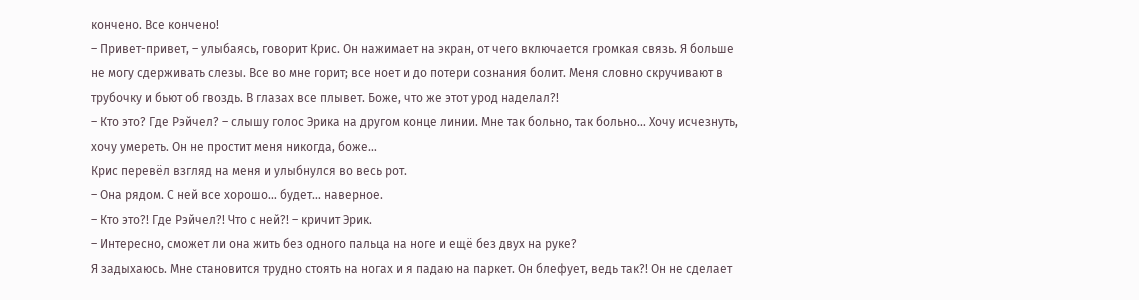кончено. Все кончено!
– Привет-привет, – улыбаясь, говорит Крис. Он нажимает на экран, от чего включается громкая связь. Я больше не могу сдерживать слезы. Все во мне горит; все ноет и до потери сознания болит. Меня словно скручивают в трубочку и бьют об гвоздь. В глазах все плывет. Боже, что же этот урод наделал?!
– Кто это? Где Рэйчел? – слышу голос Эрика на другом конце линии. Мне так больно, так больно… Хочу исчезнуть, хочу умереть. Он не простит меня никогда, боже…
Крис перевёл взгляд на меня и улыбнулся во весь рот.
– Она рядом. С ней все хорошо… будет… наверное.
– Кто это?! Где Рэйчел?! Что с ней?! – кричит Эрик.
– Интересно, сможет ли она жить без одного пальца на ноге и ещё без двух на руке?
Я задыхаюсь. Мне становится трудно стоять на ногах и я падаю на паркет. Он блефует, ведь так?! Он не сделает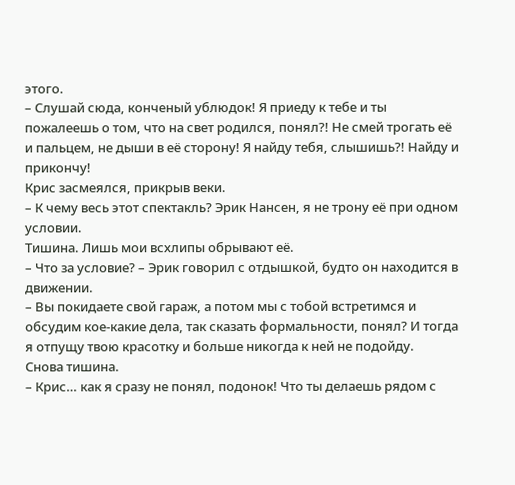этого.
– Слушай сюда, конченый ублюдок! Я приеду к тебе и ты пожалеешь о том, что на свет родился, понял?! Не смей трогать её и пальцем, не дыши в её сторону! Я найду тебя, слышишь?! Найду и прикончу!
Крис засмеялся, прикрыв веки.
– К чему весь этот спектакль? Эрик Нансен, я не трону её при одном условии.
Тишина. Лишь мои всхлипы обрывают её.
– Что за условие? – Эрик говорил с отдышкой, будто он находится в движении.
– Вы покидаете свой гараж, а потом мы с тобой встретимся и обсудим кое-какие дела, так сказать формальности, понял? И тогда я отпущу твою красотку и больше никогда к ней не подойду.
Снова тишина.
– Крис… как я сразу не понял, подонок! Что ты делаешь рядом с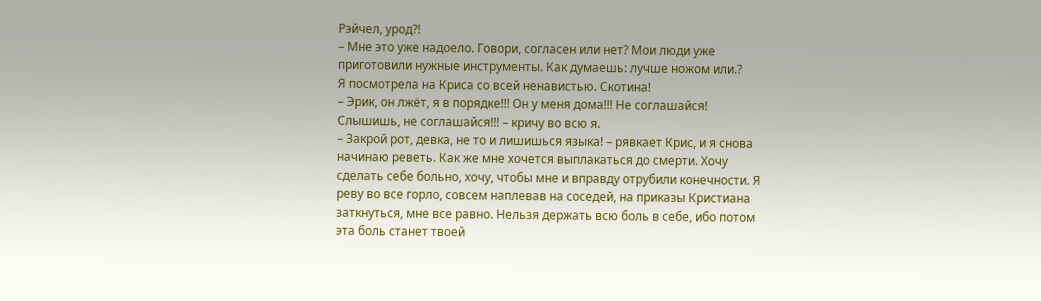Рэйчел, урод?!
– Мне это уже надоело. Говори, согласен или нет? Мои люди уже приготовили нужные инструменты. Как думаешь: лучше ножом или.?
Я посмотрела на Криса со всей ненавистью. Скотина!
– Эрик, он лжёт, я в порядке!!! Он у меня дома!!! Не соглашайся! Слышишь, не соглашайся!!! – кричу во всю я.
– Закрой рот, девка, не то и лишишься языка! – рявкает Крис, и я снова начинаю реветь. Как же мне хочется выплакаться до смерти. Хочу сделать себе больно, хочу, чтобы мне и вправду отрубили конечности. Я реву во все горло, совсем наплевав на соседей, на приказы Кристиана заткнуться, мне все равно. Нельзя держать всю боль в себе, ибо потом эта боль станет твоей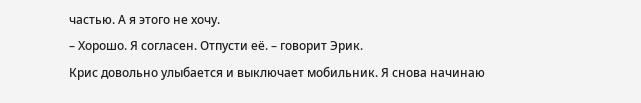частью. А я этого не хочу.
– Хорошо. Я согласен. Отпусти её. – говорит Эрик.
Крис довольно улыбается и выключает мобильник. Я снова начинаю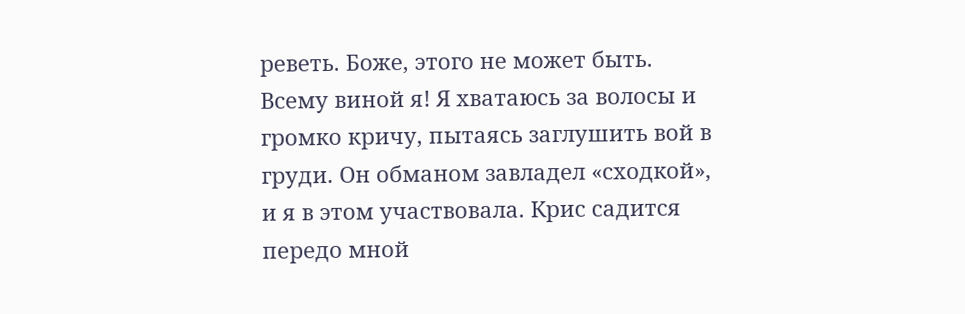реветь. Боже, этого не может быть. Всему виной я! Я хватаюсь за волосы и громко кричу, пытаясь заглушить вой в груди. Он обманом завладел «сходкой», и я в этом участвовала. Крис садится передо мной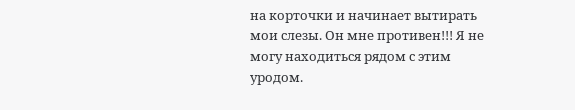на корточки и начинает вытирать мои слезы. Он мне противен!!! Я не могу находиться рядом с этим уродом.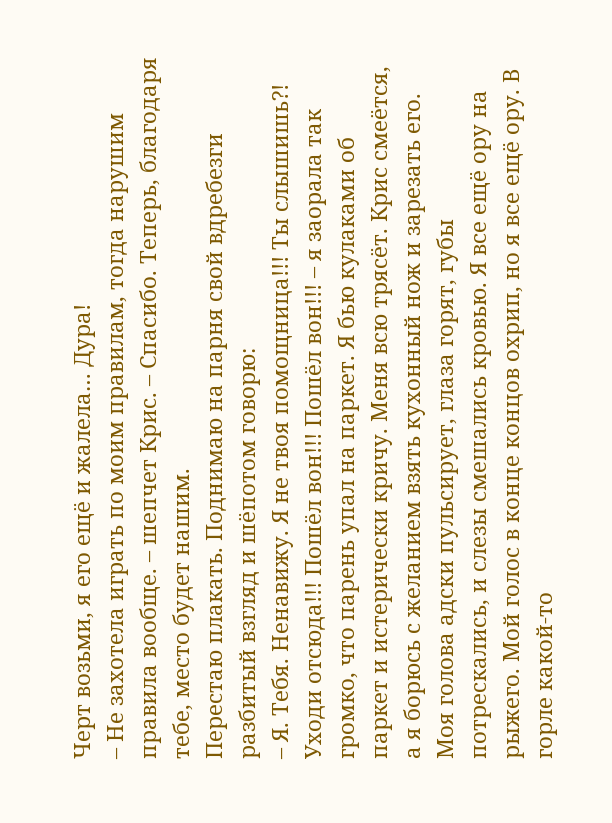Черт возьми, я его ещё и жалела… Дура!
– Не захотела играть по моим правилам, тогда нарушим правила вообще. – шепчет Крис. – Спасибо. Теперь, благодаря тебе, место будет нашим.
Перестаю плакать. Поднимаю на парня свой вдребезги разбитый взгляд и шёпотом говорю:
– Я. Тебя. Ненавижу. Я не твоя помощница!!! Ты слышишь?! Уходи отсюда!!! Пошёл вон!!! Пошёл вон!!! – я заорала так громко, что парень упал на паркет. Я бью кулаками об паркет и истерически кричу. Меня всю трясёт. Крис смеётся, а я борюсь с желанием взять кухонный нож и зарезать его. Моя голова адски пульсирует, глаза горят, губы потрескались, и слезы смешались кровью. Я все ещё ору на рыжего. Мой голос в конце концов охрип, но я все ещё ору. В горле какой-то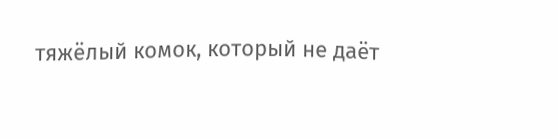тяжёлый комок, который не даёт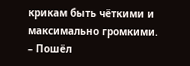крикам быть чёткими и максимально громкими.
– Пошёл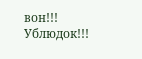вон!!! Ублюдок!!!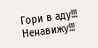Гори в аду!!! Ненавижу!!!